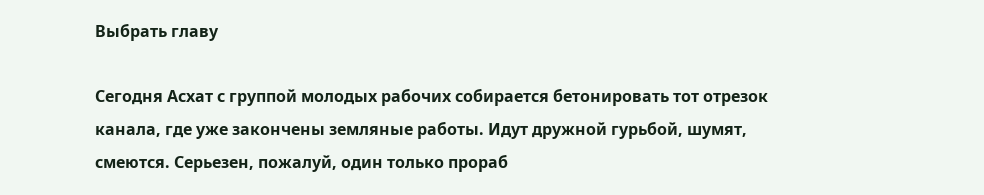Выбрать главу

Сегодня Асхат с группой молодых рабочих собирается бетонировать тот отрезок канала, где уже закончены земляные работы. Идут дружной гурьбой, шумят, смеются. Серьезен, пожалуй, один только прораб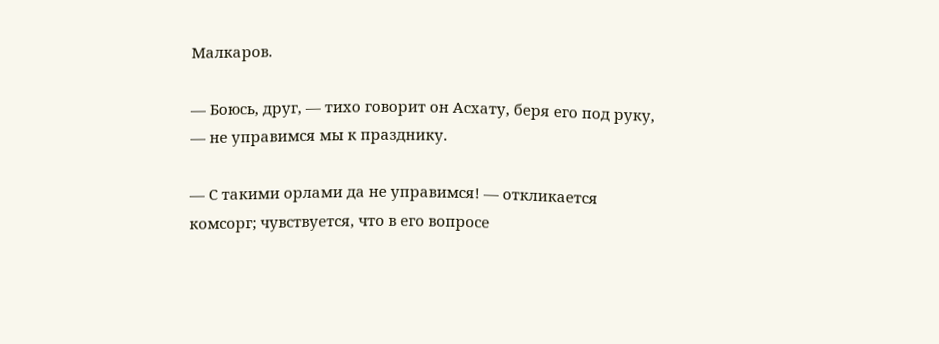Малкаров.

— Боюсь, друг, — тихо говорит он Асхату, беря его под руку, — не управимся мы к празднику.

— С такими орлами да не управимся! — откликается комсорг; чувствуется, что в его вопросе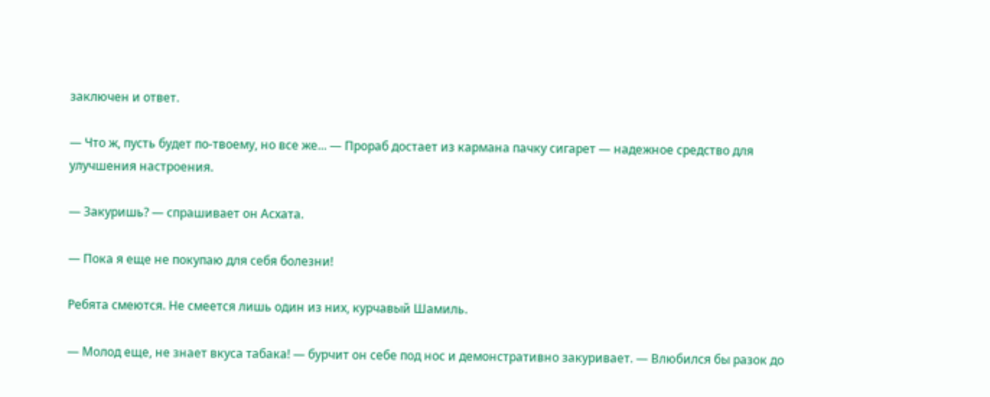заключен и ответ.

— Что ж, пусть будет по-твоему, но все же... — Прораб достает из кармана пачку сигарет — надежное средство для улучшения настроения.

— Закуришь? — спрашивает он Асхата.

— Пока я еще не покупаю для себя болезни!

Ребята смеются. Не смеется лишь один из них, курчавый Шамиль.

— Молод еще, не знает вкуса табака! — бурчит он себе под нос и демонстративно закуривает. — Влюбился бы разок до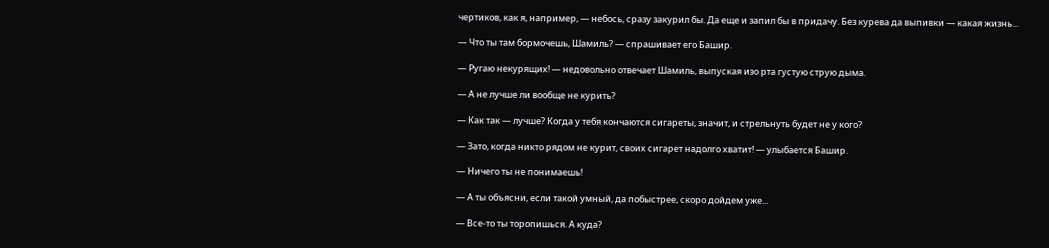чертиков, как я, например, — небось, сразу закурил бы. Да еще и запил бы в придачу. Без курева да выпивки — какая жизнь...

— Что ты там бормочешь, Шамиль? — спрашивает его Башир.

— Ругаю некурящих! — недовольно отвечает Шамиль, выпуская изо рта густую струю дыма.

— А не лучше ли вообще не курить?

— Как так — лучше? Когда у тебя кончаются сигареты, значит, и стрельнуть будет не у кого?

— Зато, когда никто рядом не курит, своих сигарет надолго хватит! — улыбается Башир.

— Ничего ты не понимаешь!

— А ты объясни, если такой умный, да побыстрее, скоро дойдем уже...

— Все-то ты торопишься. А куда?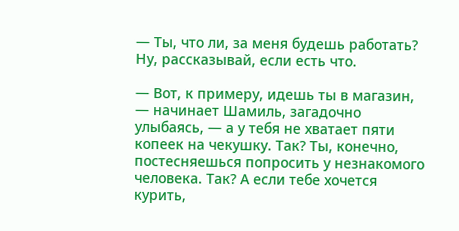— Ты, что ли, за меня будешь работать? Ну, рассказывай, если есть что.

— Вот, к примеру, идешь ты в магазин, — начинает Шамиль, загадочно улыбаясь, — а у тебя не хватает пяти копеек на чекушку. Так? Ты, конечно, постесняешься попросить у незнакомого человека. Так? А если тебе хочется курить,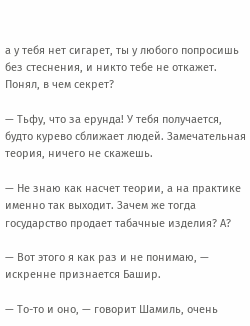а у тебя нет сигарет, ты у любого попросишь без стеснения, и никто тебе не откажет. Понял, в чем секрет?

— Тьфу, что за ерунда! У тебя получается, будто курево сближает людей. Замечательная теория, ничего не скажешь.

— Не знаю как насчет теории, а на практике именно так выходит. Зачем же тогда государство продает табачные изделия? А?

— Вот этого я как раз и не понимаю, — искренне признается Башир.

— То-то и оно, — говорит Шамиль, очень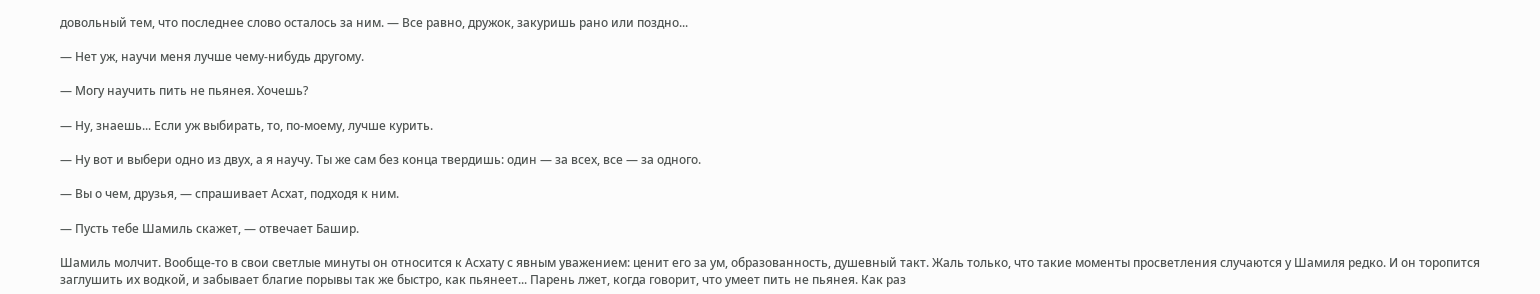довольный тем, что последнее слово осталось за ним. — Все равно, дружок, закуришь рано или поздно...

— Нет уж, научи меня лучше чему-нибудь другому.

— Могу научить пить не пьянея. Хочешь?

— Ну, знаешь... Если уж выбирать, то, по-моему, лучше курить.

— Ну вот и выбери одно из двух, а я научу. Ты же сам без конца твердишь: один — за всех, все — за одного.

— Вы о чем, друзья, — спрашивает Асхат, подходя к ним.

— Пусть тебе Шамиль скажет, — отвечает Башир.

Шамиль молчит. Вообще-то в свои светлые минуты он относится к Асхату с явным уважением: ценит его за ум, образованность, душевный такт. Жаль только, что такие моменты просветления случаются у Шамиля редко. И он торопится заглушить их водкой, и забывает благие порывы так же быстро, как пьянеет... Парень лжет, когда говорит, что умеет пить не пьянея. Как раз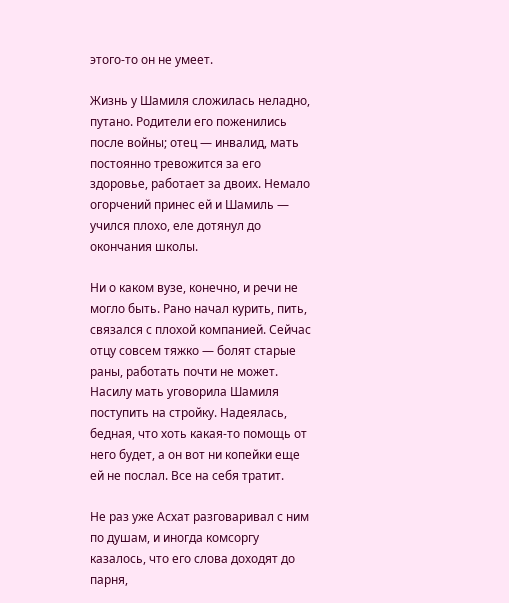этого-то он не умеет.

Жизнь у Шамиля сложилась неладно, путано. Родители его поженились после войны; отец — инвалид, мать постоянно тревожится за его здоровье, работает за двоих. Немало огорчений принес ей и Шамиль — учился плохо, еле дотянул до окончания школы.

Ни о каком вузе, конечно, и речи не могло быть. Рано начал курить, пить, связался с плохой компанией. Сейчас отцу совсем тяжко — болят старые раны, работать почти не может. Насилу мать уговорила Шамиля поступить на стройку. Надеялась, бедная, что хоть какая-то помощь от него будет, а он вот ни копейки еще ей не послал. Все на себя тратит.

Не раз уже Асхат разговаривал с ним по душам, и иногда комсоргу казалось, что его слова доходят до парня,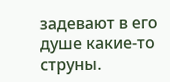задевают в его душе какие-то струны.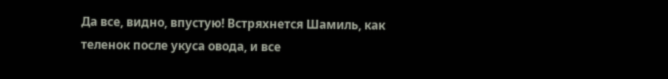Да все, видно, впустую! Встряхнется Шамиль, как теленок после укуса овода, и все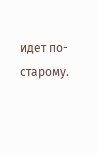идет по-старому.